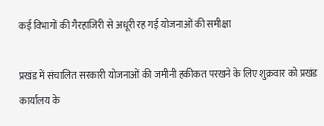कई विभागों की गैरहाजिरी से अधूरी रह गई योजनाओं की समीक्षा

प्रखंड में संचालित सरकारी योजनाओं की जमीनी हकीकत परखने के लिए शुक्रवार को प्रखंड कार्यालय के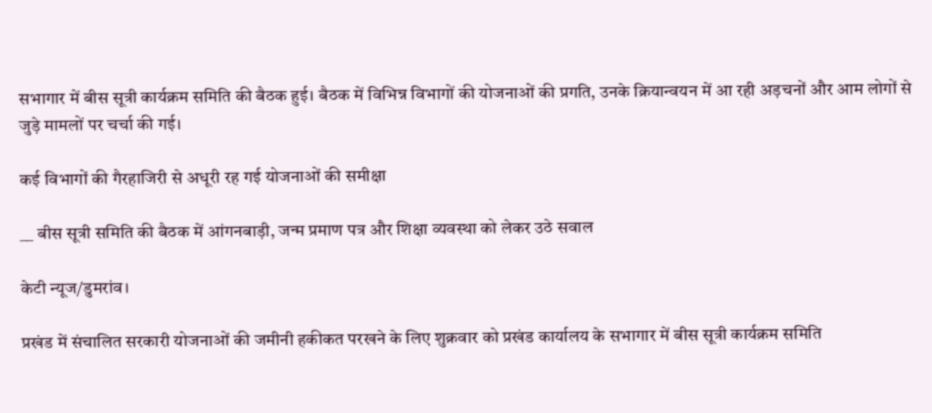सभागार में बीस सूत्री कार्यक्रम समिति की बैठक हुई। बैठक में विभिन्न विभागों की योजनाओं की प्रगति, उनके क्रियान्वयन में आ रही अड़चनों और आम लोगों से जुड़े मामलों पर चर्चा की गई।

कई विभागों की गैरहाजिरी से अधूरी रह गई योजनाओं की समीक्षा

__ बीस सूत्री समिति की बैठक में आंगनबाड़ी, जन्म प्रमाण पत्र और शिक्षा व्यवस्था को लेकर उठे सवाल

केटी न्यूज/डुमरांव।

प्रखंड में संचालित सरकारी योजनाओं की जमीनी हकीकत परखने के लिए शुक्रवार को प्रखंड कार्यालय के सभागार में बीस सूत्री कार्यक्रम समिति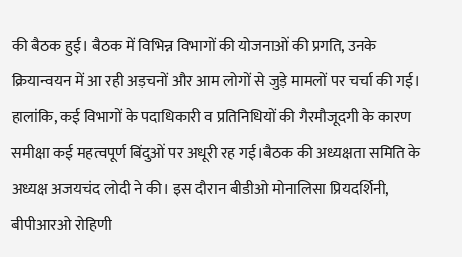की बैठक हुई। बैठक में विभिन्न विभागों की योजनाओं की प्रगति, उनके क्रियान्वयन में आ रही अड़चनों और आम लोगों से जुड़े मामलों पर चर्चा की गई। हालांकि, कई विभागों के पदाधिकारी व प्रतिनिधियों की गैरमौजूदगी के कारण समीक्षा कई महत्वपूर्ण बिंदुओं पर अधूरी रह गई।बैठक की अध्यक्षता समिति के अध्यक्ष अजयचंद लोदी ने की। इस दौरान बीडीओ मोनालिसा प्रियदर्शिनी, बीपीआरओ रोहिणी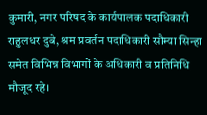कुमारी, नगर परिषद के कार्यपालक पदाधिकारी राहुलधर दुबे, श्रम प्रवर्तन पदाधिकारी सौम्या सिन्हा समेत विभिन्न विभागों के अधिकारी व प्रतिनिधि मौजूद रहे।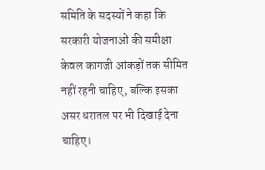समिति के सदस्यों ने कहा कि सरकारी योजनाओं की समीक्षा केवल कागजी आंकड़ों तक सीमित नहीं रहनी चाहिए, बल्कि इसका असर धरातल पर भी दिखाई देना चाहिए।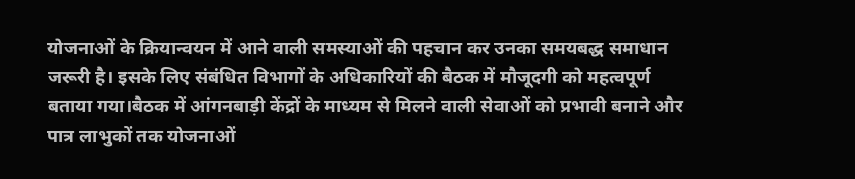योजनाओं के क्रियान्वयन में आने वाली समस्याओं की पहचान कर उनका समयबद्ध समाधान जरूरी है। इसके लिए संबंधित विभागों के अधिकारियों की बैठक में मौजूदगी को महत्वपूर्ण बताया गया।बैठक में आंगनबाड़ी केंद्रों के माध्यम से मिलने वाली सेवाओं को प्रभावी बनाने और पात्र लाभुकों तक योजनाओं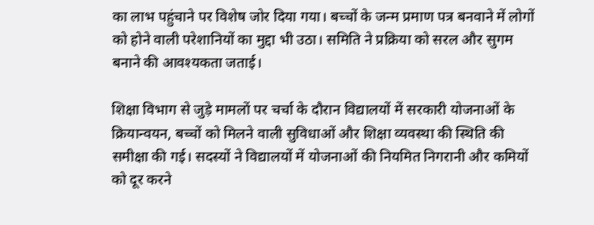का लाभ पहुंचाने पर विशेष जोर दिया गया। बच्चों के जन्म प्रमाण पत्र बनवाने में लोगों को होने वाली परेशानियों का मुद्दा भी उठा। समिति ने प्रक्रिया को सरल और सुगम बनाने की आवश्यकता जताई।

शिक्षा विभाग से जुड़े मामलों पर चर्चा के दौरान विद्यालयों में सरकारी योजनाओं के क्रियान्वयन, बच्चों को मिलने वाली सुविधाओं और शिक्षा व्यवस्था की स्थिति की समीक्षा की गई। सदस्यों ने विद्यालयों में योजनाओं की नियमित निगरानी और कमियों को दूर करने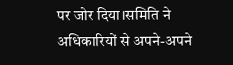पर जोर दिया।समिति ने अधिकारियों से अपने-अपने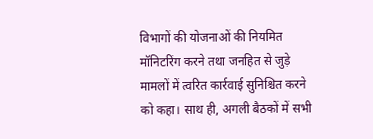विभागों की योजनाओं की नियमित मॉनिटरिंग करने तथा जनहित से जुड़े मामलों में त्वरित कार्रवाई सुनिश्चित करने को कहा। साथ ही, अगली बैठकों में सभी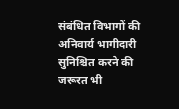संबंधित विभागों की अनिवार्य भागीदारी सुनिश्चित करने की जरूरत भी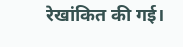रेखांकित की गई।